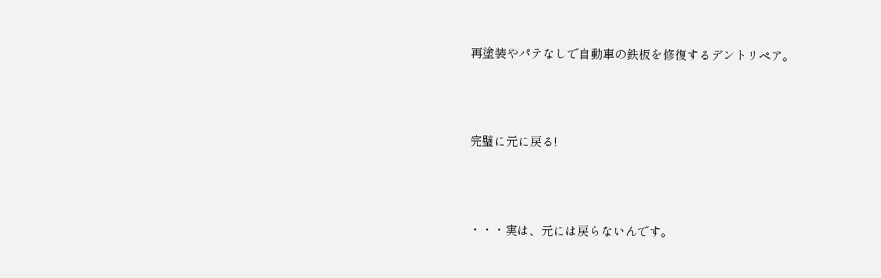再塗装やパテなしで自動車の鉄板を修復するデントリペア。



完璧に元に戻る!



・・・実は、元には戻らないんです。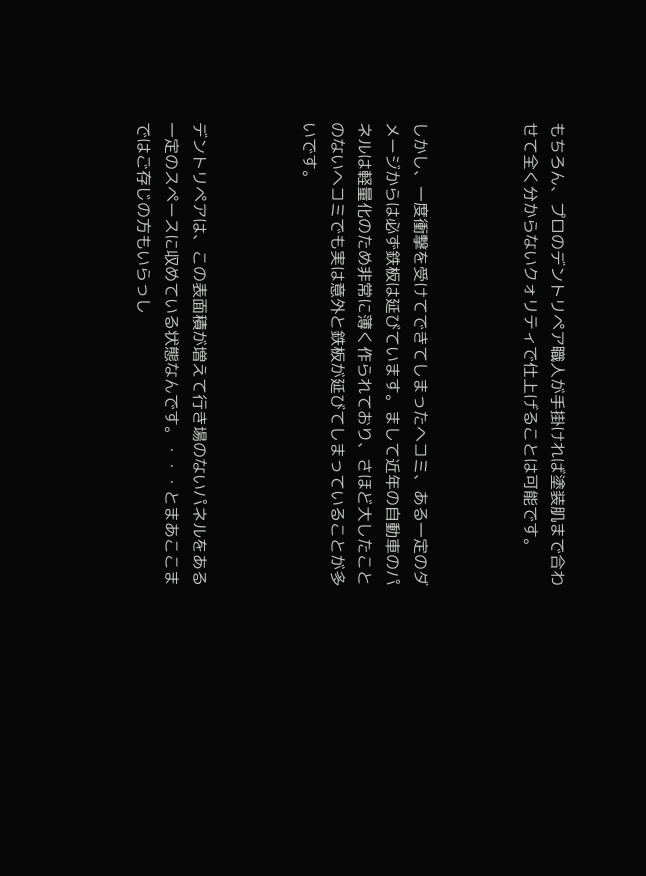もちろん、プロのデントリペア職人が手掛ければ塗装肌まで合わせて全く分からないクォリティで仕上げることは可能です。



しかし、一度衝撃を受けてできてしまったヘコミ、ある一定のダメージからは必ず鉄板は延びています。まして近年の自動車のパネルは軽量化のため非常に薄く作られており、さほど大したことのないヘコミでも実は意外と鉄板が延びてしまっていることが多いです。



デントリペアは、この表面積が増えて行き場のないパネルをある一定のスペースに収めている状態なんです。・・・とまあここまではご存じの方もいらっし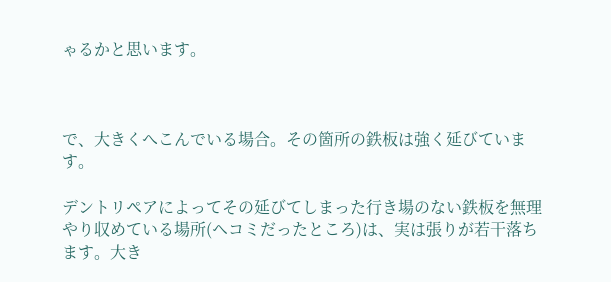ゃるかと思います。



で、大きくへこんでいる場合。その箇所の鉄板は強く延びています。

デントリペアによってその延びてしまった行き場のない鉄板を無理やり収めている場所(ヘコミだったところ)は、実は張りが若干落ちます。大き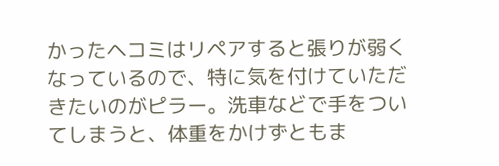かったヘコミはリペアすると張りが弱くなっているので、特に気を付けていただきたいのがピラー。洗車などで手をついてしまうと、体重をかけずともま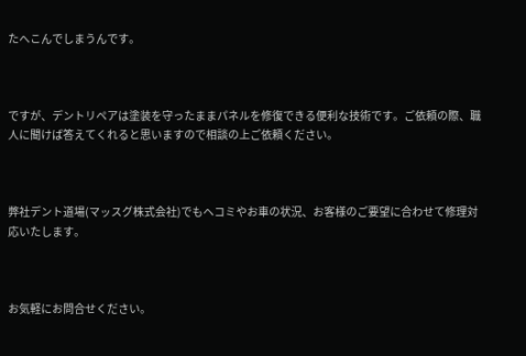たへこんでしまうんです。



ですが、デントリペアは塗装を守ったままパネルを修復できる便利な技術です。ご依頼の際、職人に聞けば答えてくれると思いますので相談の上ご依頼ください。



弊社デント道場(マッスグ株式会社)でもヘコミやお車の状況、お客様のご要望に合わせて修理対応いたします。



お気軽にお問合せください。